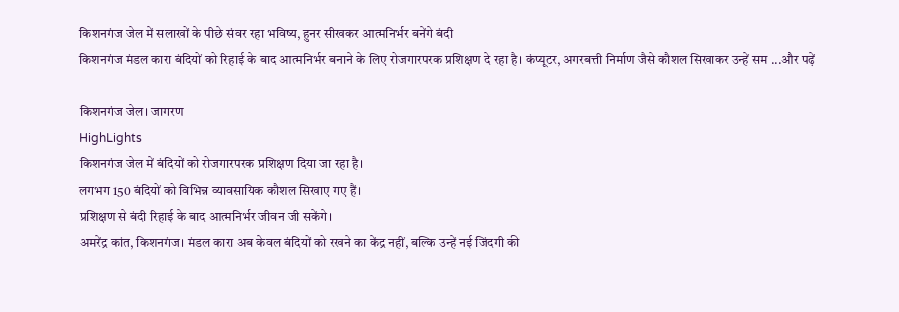किशनगंज जेल में सलाखों के पीछे संवर रहा भविष्य, हुनर सीखकर आत्मनिर्भर बनेंगे बंदी
किशनगंज मंडल कारा बंदियों को रिहाई के बाद आत्मनिर्भर बनाने के लिए रोजगारपरक प्रशिक्षण दे रहा है। कंप्यूटर, अगरबत्ती निर्माण जैसे कौशल सिखाकर उन्हें सम ...और पढ़ें

किशनगंज जेल। जागरण
HighLights
किशनगंज जेल में बंदियों को रोजगारपरक प्रशिक्षण दिया जा रहा है।
लगभग 150 बंदियों को विभिन्न व्यावसायिक कौशल सिखाए गए हैं।
प्रशिक्षण से बंदी रिहाई के बाद आत्मनिर्भर जीवन जी सकेंगे।
अमरेंद्र कांत, किशनगंज। मंडल कारा अब केवल बंदियों को रखने का केंद्र नहीं, बल्कि उन्हें नई जिंदगी की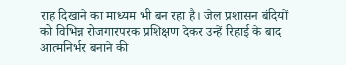राह दिखाने का माध्यम भी बन रहा है। जेल प्रशासन बंदियों को विभिन्न रोजगारपरक प्रशिक्षण देकर उन्हें रिहाई के बाद आत्मनिर्भर बनाने की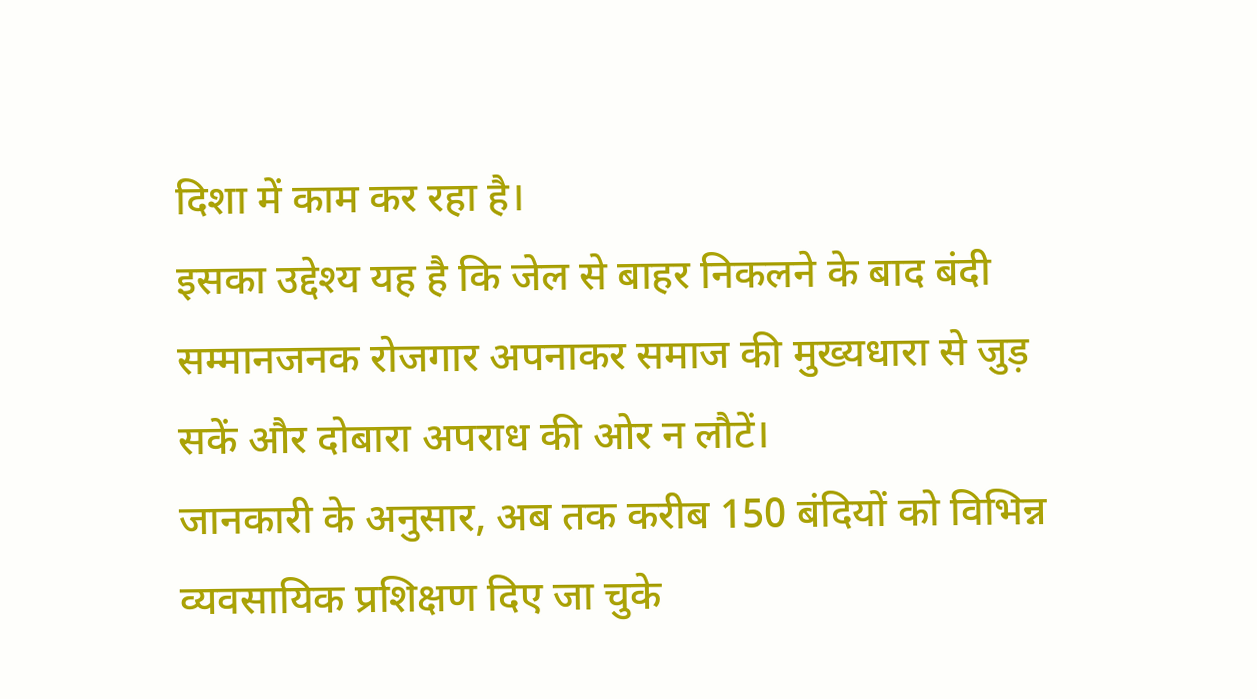दिशा में काम कर रहा है।
इसका उद्देश्य यह है कि जेल से बाहर निकलने के बाद बंदी सम्मानजनक रोजगार अपनाकर समाज की मुख्यधारा से जुड़ सकें और दोबारा अपराध की ओर न लौटें।
जानकारी के अनुसार, अब तक करीब 150 बंदियों को विभिन्न व्यवसायिक प्रशिक्षण दिए जा चुके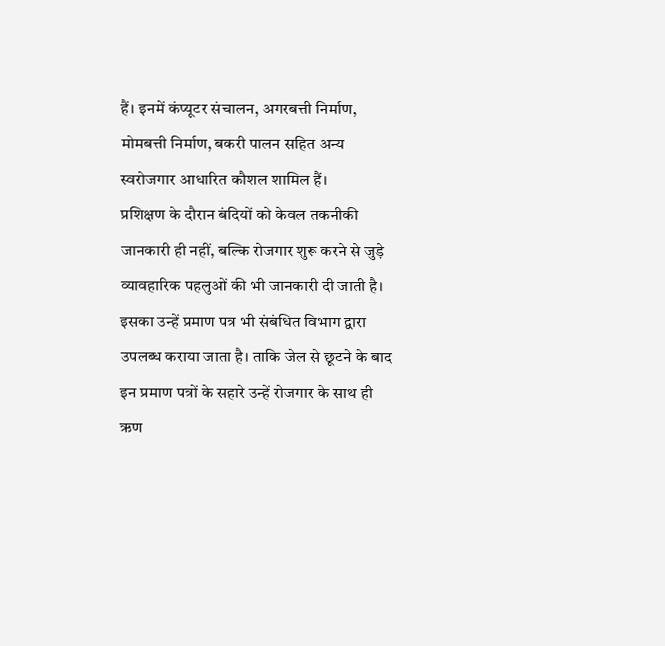हैं। इनमें कंप्यूटर संचालन, अगरबत्ती निर्माण, मोमबत्ती निर्माण, बकरी पालन सहित अन्य स्वरोजगार आधारित कौशल शामिल हैं।
प्रशिक्षण के दौरान बंदियों को केवल तकनीकी जानकारी ही नहीं, बल्कि रोजगार शुरू करने से जुड़े व्यावहारिक पहलुओं की भी जानकारी दी जाती है।
इसका उन्हें प्रमाण पत्र भी संबंधित विभाग द्वारा उपलब्ध कराया जाता है। ताकि जेल से छूटने के बाद इन प्रमाण पत्रों के सहारे उन्हें रोजगार के साथ ही ऋण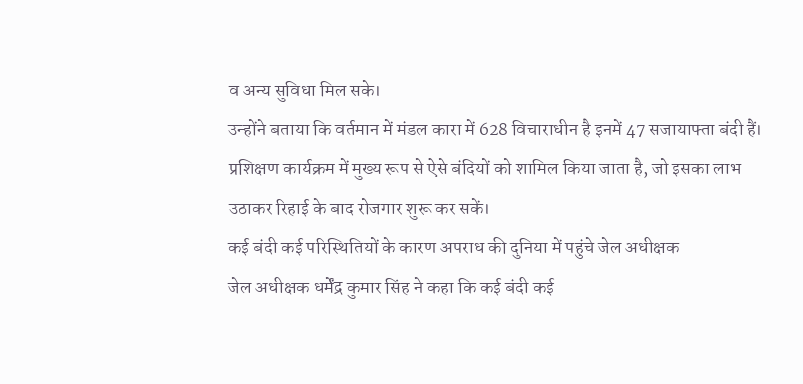व अन्य सुविधा मिल सके।
उन्होंने बताया कि वर्तमान में मंडल कारा में 628 विचाराधीन है इनमें 47 सजायाफ्ता बंदी हैं। प्रशिक्षण कार्यक्रम में मुख्य रूप से ऐसे बंदियों को शामिल किया जाता है, जो इसका लाभ उठाकर रिहाई के बाद रोजगार शुरू कर सकें।
कई बंदी कई परिस्थितियों के कारण अपराध की दुनिया में पहुंचे जेल अधीक्षक
जेल अधीक्षक धर्मेंद्र कुमार सिंह ने कहा कि कई बंदी कई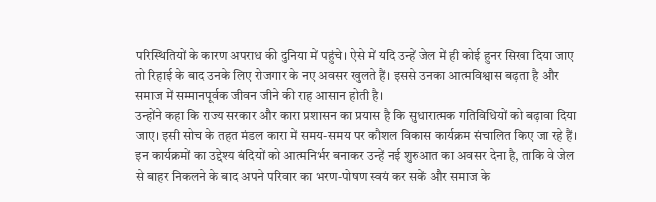परिस्थितियों के कारण अपराध की दुनिया में पहुंचे। ऐसे में यदि उन्हें जेल में ही कोई हुनर सिखा दिया जाए तो रिहाई के बाद उनके लिए रोजगार के नए अवसर खुलते हैं। इससे उनका आत्मविश्वास बढ़ता है और समाज में सम्मानपूर्वक जीवन जीने की राह आसान होती है।
उन्होंने कहा कि राज्य सरकार और कारा प्रशासन का प्रयास है कि सुधारात्मक गतिविधियों को बढ़ावा दिया जाए। इसी सोच के तहत मंडल कारा में समय-समय पर कौशल विकास कार्यक्रम संचालित किए जा रहे हैं।
इन कार्यक्रमों का उद्देश्य बंदियों को आत्मनिर्भर बनाकर उन्हें नई शुरुआत का अवसर देना है, ताकि वे जेल से बाहर निकलने के बाद अपने परिवार का भरण-पोषण स्वयं कर सकें और समाज के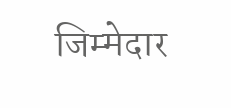जिम्मेदार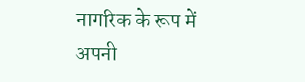नागरिक के रूप में अपनी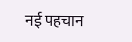नई पहचान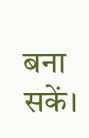बना सकें।